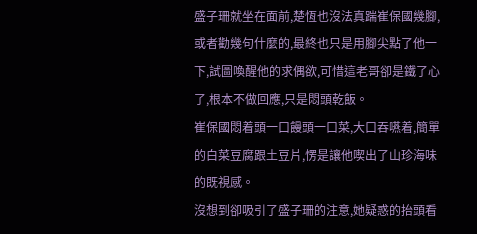盛子珊就坐在面前,楚恆也沒法真踹崔保國幾腳,或者勸幾句什麼的,最終也只是用腳尖點了他一下,試圖喚醒他的求偶欲,可惜這老哥卻是鐵了心了,根本不做回應,只是悶頭乾飯。
崔保國悶着頭一口饅頭一口菜,大口吞嚥着,簡單的白菜豆腐跟土豆片,愣是讓他喫出了山珍海味的既視感。
沒想到卻吸引了盛子珊的注意,她疑惑的抬頭看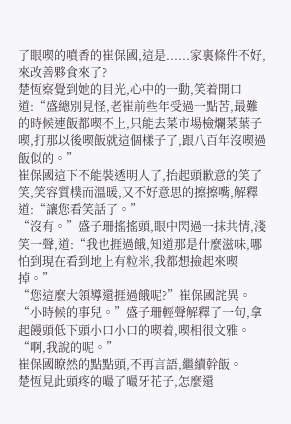了眼喫的噴香的崔保國,這是......家裏條件不好,來改善夥食來了?
楚恆察覺到她的目光,心中的一動,笑着開口道:“盛總別見怪,老崔前些年受過一點苦,最難的時候連飯都喫不上,只能去菜市場檢爛菜葉子喫,打那以後喫飯就這個樣子了,跟八百年沒喫過飯似的。”
崔保國這下不能裝透明人了,抬起頭歉意的笑了笑,笑容質樸而溫暖,又不好意思的擦擦嘴,解釋道:“讓您看笑話了。”
“沒有。”盛子珊搖搖頭,眼中閃過一抹共情,淺笑一聲,道:“我也捱過餓,知道那是什麼滋味,哪怕到現在看到地上有粒米,我都想撿起來喫掉。”
“您這麼大領導還捱過餓呢?”崔保國詫異。
“小時候的事兒。”盛子珊輕聲解釋了一句,拿起饅頭低下頭小口小口的喫着,喫相很文雅。
“啊,我說的呢。”
崔保國瞭然的點點頭,不再言語,繼續幹飯。
楚恆見此頭疼的嘬了嘬牙花子,怎麼還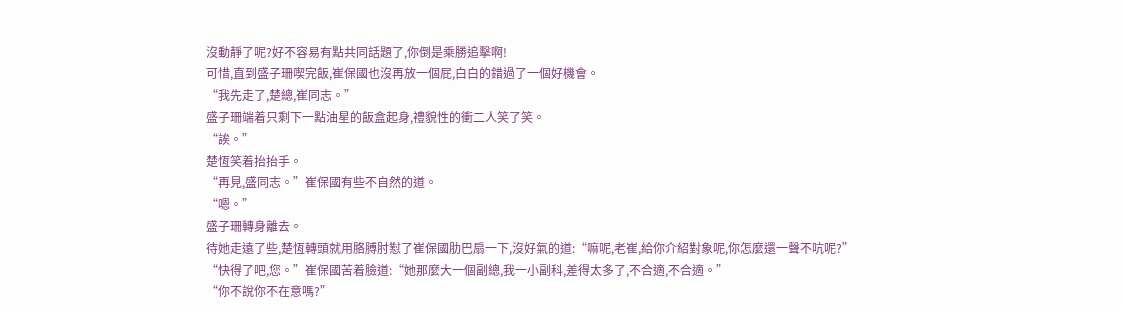沒動靜了呢?好不容易有點共同話題了,你倒是乘勝追擊啊!
可惜,直到盛子珊喫完飯,崔保國也沒再放一個屁,白白的錯過了一個好機會。
“我先走了,楚總,崔同志。”
盛子珊端着只剩下一點油星的飯盒起身,禮貌性的衝二人笑了笑。
“誒。”
楚恆笑着抬抬手。
“再見,盛同志。”崔保國有些不自然的道。
“嗯。”
盛子珊轉身離去。
待她走遠了些,楚恆轉頭就用胳膊肘懟了崔保國肋巴扇一下,沒好氣的道:“嘛呢,老崔,給你介紹對象呢,你怎麼還一聲不吭呢?”
“快得了吧,您。”崔保國苦着臉道:“她那麼大一個副總,我一小副科,差得太多了,不合適,不合適。”
“你不說你不在意嗎?”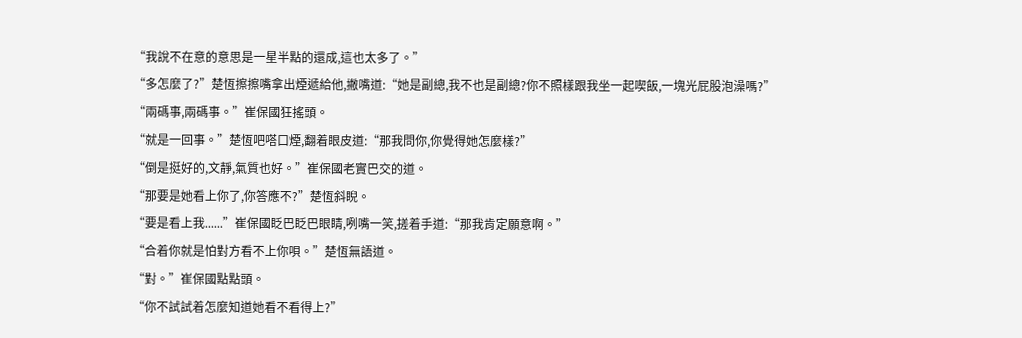“我說不在意的意思是一星半點的還成,這也太多了。”
“多怎麼了?”楚恆擦擦嘴拿出煙遞給他,撇嘴道:“她是副總,我不也是副總?你不照樣跟我坐一起喫飯,一塊光屁股泡澡嗎?”
“兩碼事,兩碼事。”崔保國狂搖頭。
“就是一回事。”楚恆吧嗒口煙,翻着眼皮道:“那我問你,你覺得她怎麼樣?”
“倒是挺好的,文靜,氣質也好。”崔保國老實巴交的道。
“那要是她看上你了,你答應不?”楚恆斜睨。
“要是看上我......”崔保國眨巴眨巴眼睛,咧嘴一笑,搓着手道:“那我肯定願意啊。”
“合着你就是怕對方看不上你唄。”楚恆無語道。
“對。”崔保國點點頭。
“你不試試着怎麼知道她看不看得上?”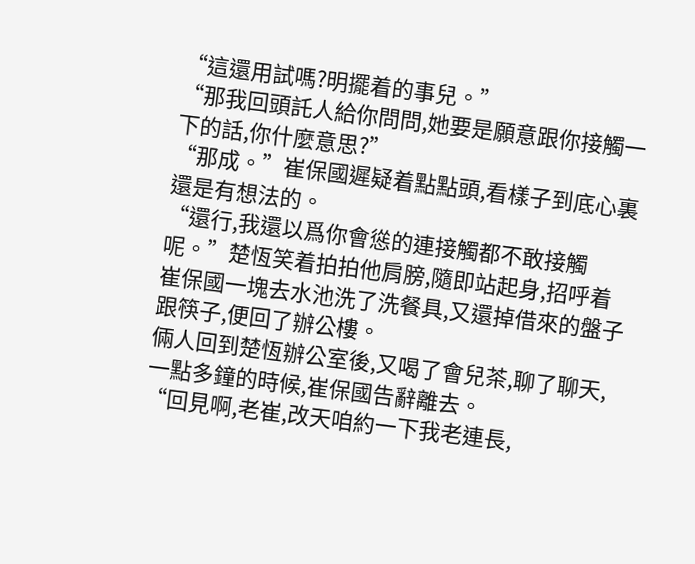“這還用試嗎?明擺着的事兒。”
“那我回頭託人給你問問,她要是願意跟你接觸一下的話,你什麼意思?”
“那成。”崔保國遲疑着點點頭,看樣子到底心裏還是有想法的。
“還行,我還以爲你會慫的連接觸都不敢接觸呢。”楚恆笑着拍拍他肩膀,隨即站起身,招呼着崔保國一塊去水池洗了洗餐具,又還掉借來的盤子跟筷子,便回了辦公樓。
倆人回到楚恆辦公室後,又喝了會兒茶,聊了聊天,一點多鐘的時候,崔保國告辭離去。
“回見啊,老崔,改天咱約一下我老連長,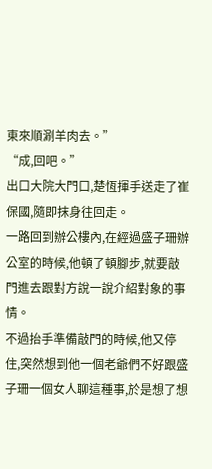東來順涮羊肉去。”
“成,回吧。”
出口大院大門口,楚恆揮手送走了崔保國,隨即抹身往回走。
一路回到辦公樓內,在經過盛子珊辦公室的時候,他頓了頓腳步,就要敲門進去跟對方說一說介紹對象的事情。
不過抬手準備敲門的時候,他又停住,突然想到他一個老爺們不好跟盛子珊一個女人聊這種事,於是想了想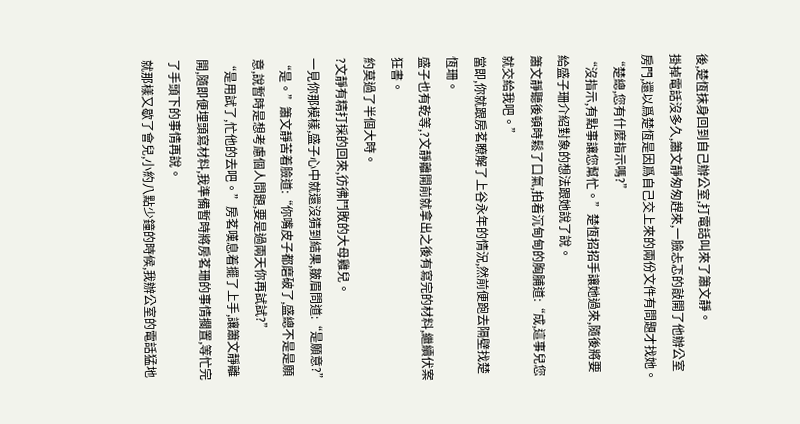後,楚恆抹身回到自己辦公室,打電話叫來了簫文靜。
掛掉電話沒多久,簫文靜匆匆趕來,一臉忐忑的敲開了他辦公室房門,還以爲楚恆是因爲自己交上來的兩份文件有問題才找她。
“楚總,您有什麼指示嗎?”
“沒指示,有點事讓您幫忙。”楚恆招招手讓她過來,隨後將要給盛子珊介紹對象的想法跟她說了說。
簫文靜聽後頓時鬆了口氣,拍着沉甸甸的胸脯道:“成,這事兒您就交給我吧。”
當即,你就跟房茗瞭解了上谷永年的情況,然前便跑去隔壁找楚恆珊。
盛子也有乾等,?文靜離開前就拿出之後有寫完的材料,繼續伏案狂書。
約莫過了半個大時。
?文靜有精打採的回來,彷彿鬥敗的大母雞兒。
一見你那模樣,盛子心中就還沒猜到結果,皺眉問道:“是願意?”
“是。”簫文靜苦着臉道:“你嘴皮子都磨破了,盛總不是是願意,說暫時是想考慮個人問題,要是過兩天你再試試?”
“是用試了,忙他的去吧。”房茗嘆息着擺了上手,讓簫文靜離開,隨即便埋頭寫材料,我準備暫時將房茗珊的事情擱置,等忙完了手頭下的事情再說。
就那樣又歇了會兒,小約八點少鐘的時候,我辦公室的電話猛地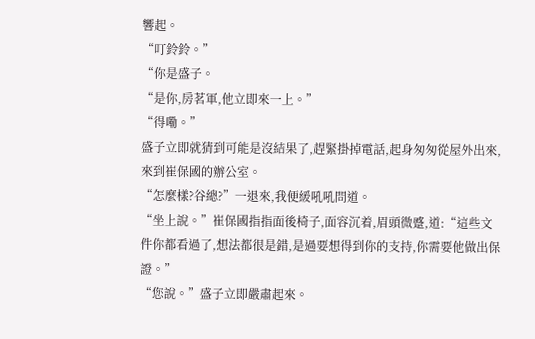響起。
“叮鈴鈴。”
“你是盛子。
“是你,房茗軍,他立即來一上。”
“得嘞。”
盛子立即就猜到可能是沒結果了,趕緊掛掉電話,起身匆匆從屋外出來,來到崔保國的辦公室。
“怎麼樣?谷總?”一退來,我便緩吼吼問道。
“坐上說。”崔保國指指面後椅子,面容沉着,眉頭微蹙,道:“這些文件你都看過了,想法都很是錯,是過要想得到你的支持,你需要他做出保證。”
“您說。”盛子立即嚴肅起來。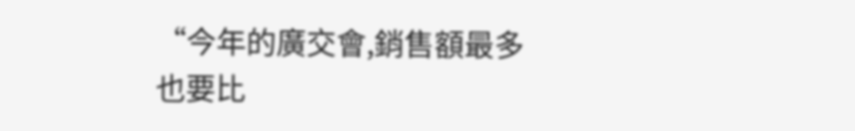“今年的廣交會,銷售額最多也要比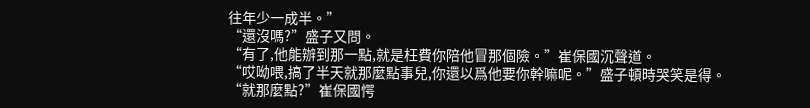往年少一成半。”
“還沒嗎?”盛子又問。
“有了,他能辦到那一點,就是枉費你陪他冒那個險。”崔保國沉聲道。
“哎呦喂,搞了半天就那麼點事兒,你還以爲他要你幹嘛呢。”盛子頓時哭笑是得。
“就那麼點?”崔保國愕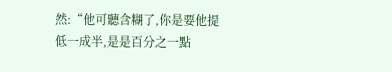然:“他可聽含糊了,你是要他提低一成半,是是百分之一點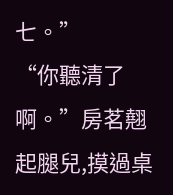七。”
“你聽清了啊。”房茗翹起腿兒,摸過桌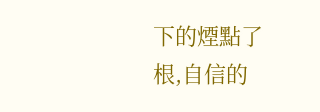下的煙點了根,自信的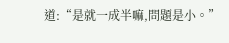道:“是就一成半嘛,問題是小。”